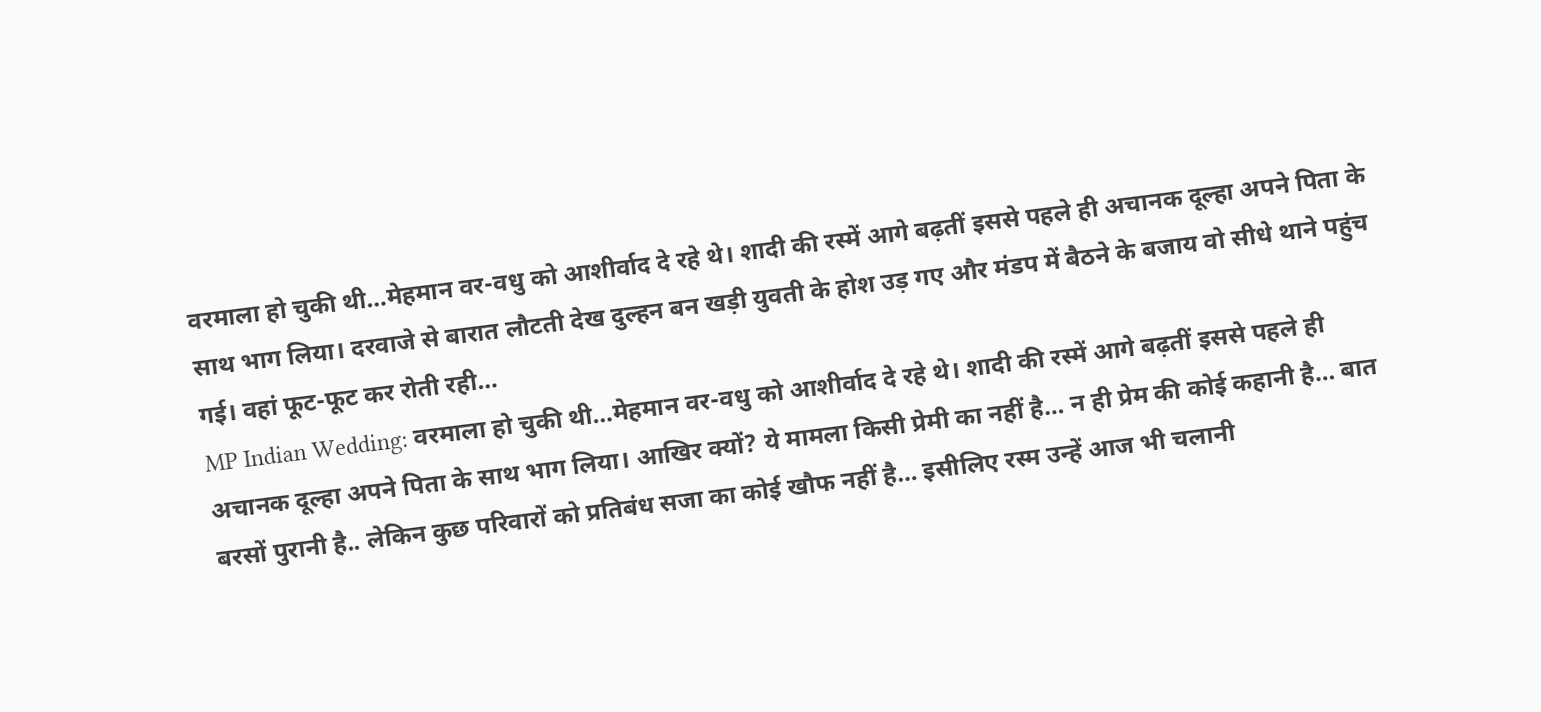वरमाला हो चुकी थी…मेहमान वर-वधु को आशीर्वाद दे रहे थे। शादी की रस्में आगे बढ़तीं इससे पहले ही अचानक दूल्हा अपने पिता के साथ भाग लिया। दरवाजे से बारात लौटती देख दुल्हन बन खड़ी युवती के होश उड़ गए और मंडप में बैठने के बजाय वो सीधे थाने पहुंच गई। वहां फूट-फूट कर रोती रही…
MP Indian Wedding: वरमाला हो चुकी थी…मेहमान वर-वधु को आशीर्वाद दे रहे थे। शादी की रस्में आगे बढ़तीं इससे पहले ही अचानक दूल्हा अपने पिता के साथ भाग लिया। आखिर क्यों? ये मामला किसी प्रेमी का नहीं है… न ही प्रेम की कोई कहानी है… बात बरसों पुरानी है.. लेकिन कुछ परिवारों को प्रतिबंध सजा का कोई खौफ नहीं है… इसीलिए रस्म उन्हें आज भी चलानी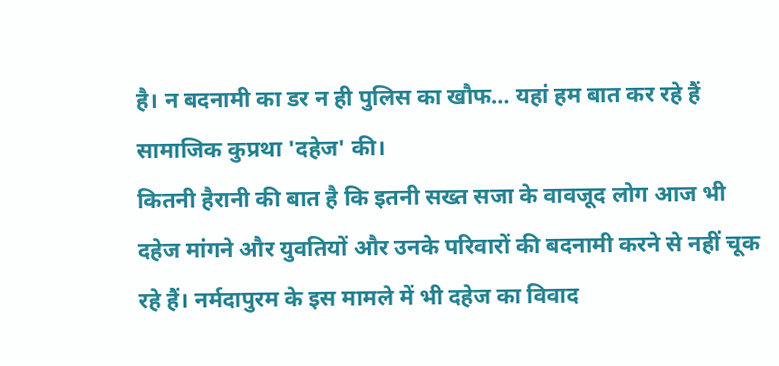है। न बदनामी का डर न ही पुलिस का खौफ… यहां हम बात कर रहे हैं सामाजिक कुप्रथा 'दहेज' की।
कितनी हैरानी की बात है कि इतनी सख्त सजा के वावजूद लोग आज भी दहेज मांगने और युवतियों और उनके परिवारों की बदनामी करने से नहीं चूक रहे हैं। नर्मदापुरम के इस मामले में भी दहेज का विवाद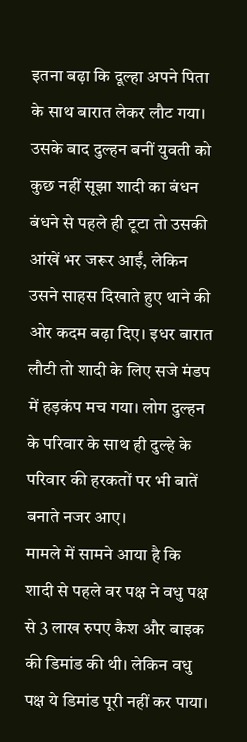इतना बढ़ा कि दूल्हा अपने पिता के साथ बारात लेकर लौट गया। उसके बाद दुल्हन बनीं युवती को कुछ नहीं सूझा शादी का बंधन बंधने से पहले ही टूटा तो उसकी आंखें भर जरूर आईं, लेकिन उसने साहस दिखाते हुए थाने की ओर कदम बढ़ा दिए। इधर बारात लौटी तो शादी के लिए सजे मंडप में हड़कंप मच गया। लोग दुल्हन के परिवार के साथ ही दुल्हे के परिवार की हरकतों पर भी बातें बनाते नजर आए।
मामले में सामने आया है कि शादी से पहले वर पक्ष ने वधु पक्ष से 3 लाख रुपए कैश और बाइक की डिमांड की थी। लेकिन वधु पक्ष ये डिमांड पूरी नहीं कर पाया।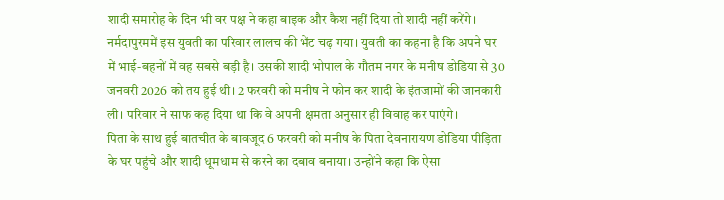शादी समारोह के दिन भी वर पक्ष ने कहा बाइक और कैश नहीं दिया तो शादी नहीं करेंगे।
नर्मदापुरममें इस युवती का परिवार लालच की भेंट चढ़ गया। युवती का कहना है कि अपने घर में भाई-बहनों में वह सबसे बड़ी है। उसकी शादी भोपाल के गौतम नगर के मनीष डोडिया से 30 जनवरी 2026 को तय हुई थी। 2 फरवरी को मनीष ने फोन कर शादी के इंतजामों की जानकारी ली। परिवार ने साफ कह दिया था कि वे अपनी क्षमता अनुसार ही विवाह कर पाएंगे।
पिता के साथ हुई बातचीत के बावजूद 6 फरवरी को मनीष के पिता देवनारायण डोडिया पीड़िता के घर पहुंचे और शादी धूमधाम से करने का दबाव बनाया। उन्होंने कहा कि ऐसा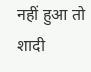नहीं हुआ तो शादी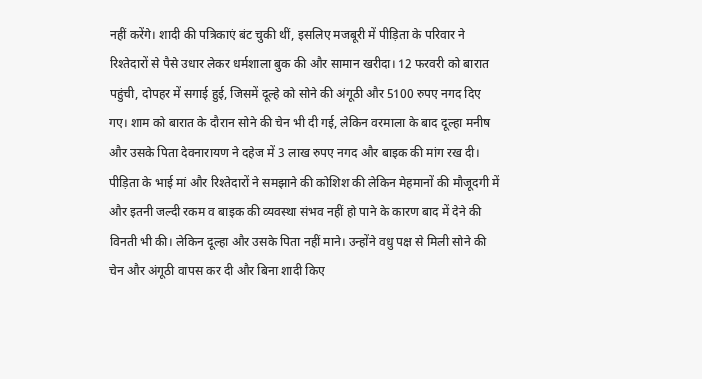नहीं करेंगे। शादी की पत्रिकाएं बंट चुकी थीं, इसलिए मजबूरी में पीड़िता के परिवार ने रिश्तेदारों से पैसे उधार लेकर धर्मशाला बुक की और सामान खरीदा। 12 फरवरी को बारात पहुंची, दोपहर में सगाई हुई, जिसमें दूल्हे को सोने की अंगूठी और 5100 रुपए नगद दिए गए। शाम को बारात के दौरान सोने की चेन भी दी गई, लेकिन वरमाला के बाद दूल्हा मनीष और उसके पिता देवनारायण ने दहेज में 3 लाख रुपए नगद और बाइक की मांग रख दी।
पीड़िता के भाई मां और रिश्तेदारों ने समझाने की कोशिश की लेकिन मेहमानों की मौजूदगी में और इतनी जल्दी रकम व बाइक की व्यवस्था संभव नहीं हो पाने के कारण बाद में देने की विनती भी की। लेकिन दूल्हा और उसके पिता नहीं माने। उन्होंने वधु पक्ष से मिली सोने की चेन और अंगूठी वापस कर दी और बिना शादी किए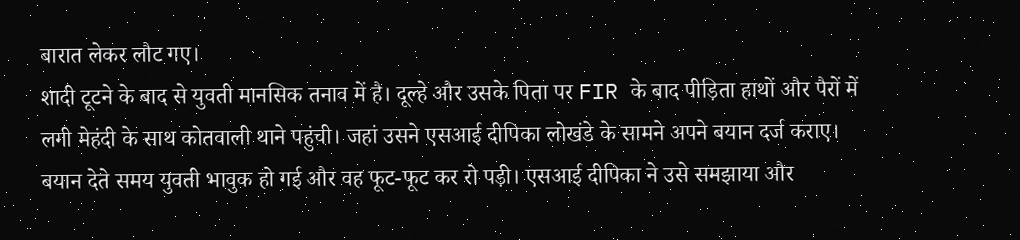बारात लेकर लौट गए।
शादी टूटने के बाद से युवती मानसिक तनाव में है। दूल्हे और उसके पिता पर FIR के बाद पीड़िता हाथों और पैरों में लगी मेहंदी के साथ कोतवाली थाने पहुंची। जहां उसने एसआई दीपिका लोखंडे के सामने अपने बयान दर्ज कराए। बयान देते समय युवती भावुक हो गई और वह फूट-फूट कर रो पड़ी। एसआई दीपिका ने उसे समझाया और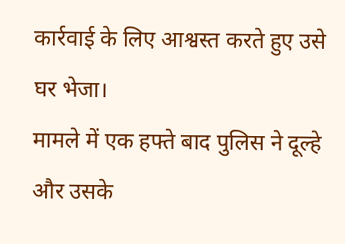कार्रवाई के लिए आश्वस्त करते हुए उसे घर भेजा।
मामले में एक हफ्ते बाद पुलिस ने दूल्हे और उसके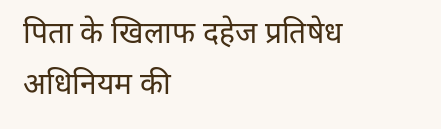पिता के खिलाफ दहेज प्रतिषेध अधिनियम की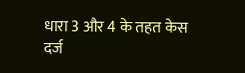धारा 3 और 4 के तहत केस दर्ज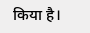किया है।